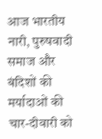आज भारतीय नारी, पुरुषवादी समाज और बंदिशों की मर्यादाओं की चार-दीवारी को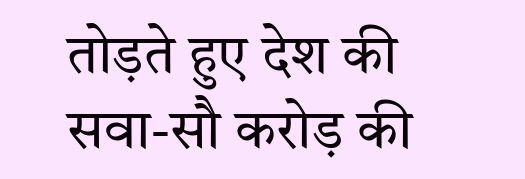तोड़ते हुए देश की सवा-सौ करोड़ की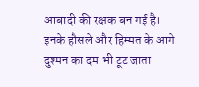आबादी की रक्षक बन गई है। इनके हौसले और हिम्मत के आगे दुश्मन का दम भी टूट जाता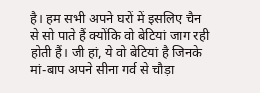है। हम सभी अपने घरों में इसलिए चैन से सो पाते हैं क्योंकि वो बेटियां जाग रही होती हैं। जी हां, ये वो बेटियां है जिनके मां-बाप अपने सीना गर्व से चौड़ा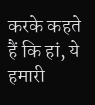करके कहते हैं कि हां, ये हमारी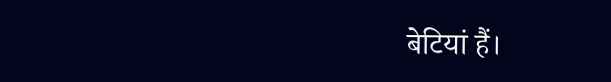बेटियां हैं।